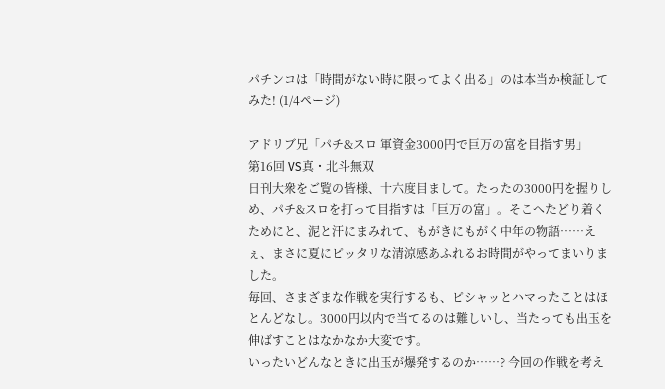パチンコは「時間がない時に限ってよく出る」のは本当か検証してみた! (1/4ページ)

アドリブ兄「パチ&スロ 軍資金3000円で巨万の富を目指す男」
第16回 VS真・北斗無双
日刊大衆をご覧の皆様、十六度目まして。たったの3000円を握りしめ、パチ&スロを打って目指すは「巨万の富」。そこへたどり着くためにと、泥と汗にまみれて、もがきにもがく中年の物語……えぇ、まさに夏にピッタリな清涼感あふれるお時間がやってまいりました。
毎回、さまざまな作戦を実行するも、ピシャッとハマったことはほとんどなし。3000円以内で当てるのは難しいし、当たっても出玉を伸ばすことはなかなか大変です。
いったいどんなときに出玉が爆発するのか……? 今回の作戦を考え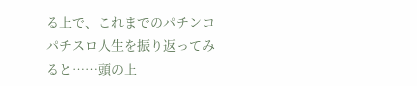る上で、これまでのパチンコパチスロ人生を振り返ってみると……頭の上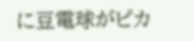に豆電球がピカ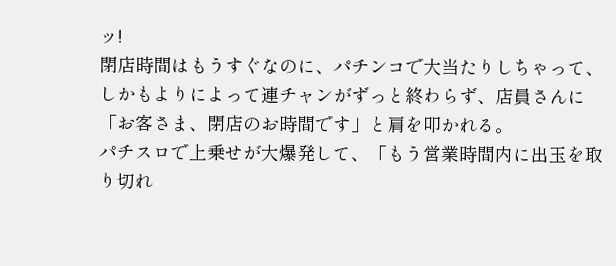ッ!
閉店時間はもうすぐなのに、パチンコで大当たりしちゃって、しかもよりによって連チャンがずっと終わらず、店員さんに「お客さま、閉店のお時間です」と肩を叩かれる。
パチスロで上乗せが大爆発して、「もう営業時間内に出玉を取り切れ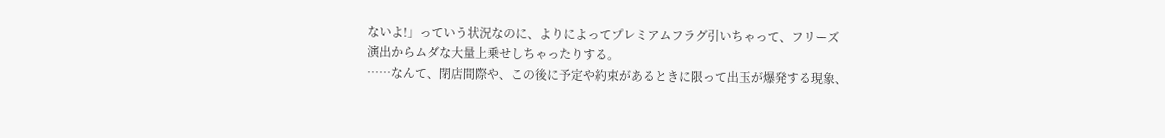ないよ!」っていう状況なのに、よりによってプレミアムフラグ引いちゃって、フリーズ演出からムダな大量上乗せしちゃったりする。
……なんて、閉店間際や、この後に予定や約束があるときに限って出玉が爆発する現象、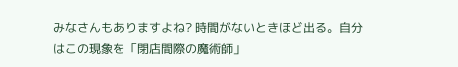みなさんもありますよね? 時間がないときほど出る。自分はこの現象を「閉店間際の魔術師」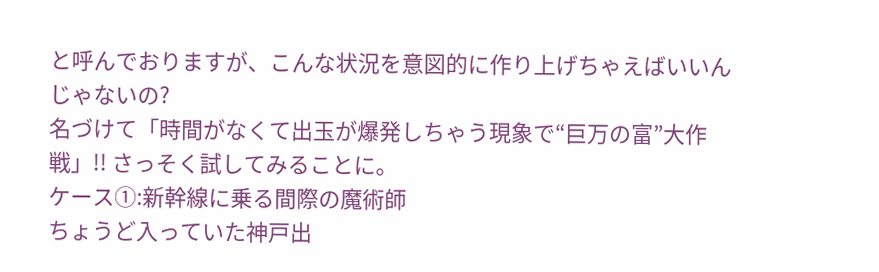と呼んでおりますが、こんな状況を意図的に作り上げちゃえばいいんじゃないの?
名づけて「時間がなくて出玉が爆発しちゃう現象で“巨万の富”大作戦」!! さっそく試してみることに。
ケース①:新幹線に乗る間際の魔術師
ちょうど入っていた神戸出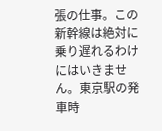張の仕事。この新幹線は絶対に乗り遅れるわけにはいきません。東京駅の発車時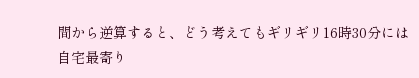間から逆算すると、どう考えてもギリギリ16時30分には自宅最寄り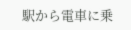駅から電車に乗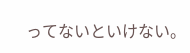ってないといけない。